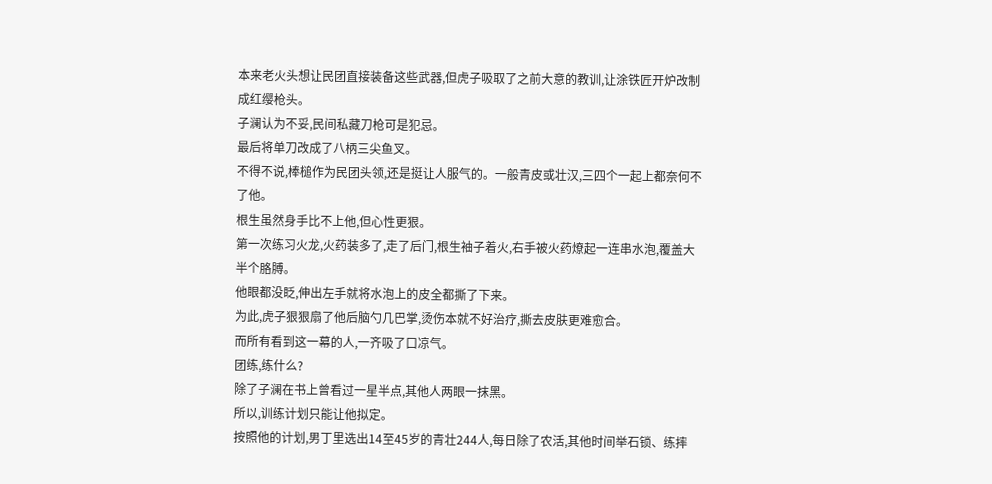本来老火头想让民团直接装备这些武器,但虎子吸取了之前大意的教训,让涂铁匠开炉改制成红缨枪头。
子澜认为不妥,民间私藏刀枪可是犯忌。
最后将单刀改成了八柄三尖鱼叉。
不得不说,棒槌作为民团头领,还是挺让人服气的。一般青皮或壮汉,三四个一起上都奈何不了他。
根生虽然身手比不上他,但心性更狠。
第一次练习火龙,火药装多了,走了后门,根生袖子着火,右手被火药燎起一连串水泡,覆盖大半个胳膊。
他眼都没眨,伸出左手就将水泡上的皮全都撕了下来。
为此,虎子狠狠扇了他后脑勺几巴掌,烫伤本就不好治疗,撕去皮肤更难愈合。
而所有看到这一幕的人,一齐吸了口凉气。
团练,练什么?
除了子澜在书上曾看过一星半点,其他人两眼一抹黑。
所以,训练计划只能让他拟定。
按照他的计划,男丁里选出14至45岁的青壮244人,每日除了农活,其他时间举石锁、练摔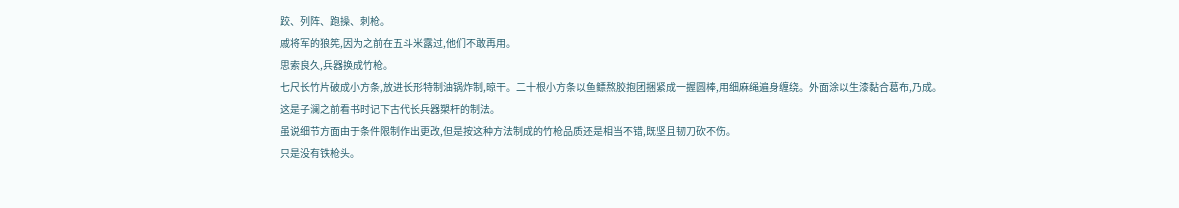跤、列阵、跑操、刺枪。
戚将军的狼筅,因为之前在五斗米露过,他们不敢再用。
思索良久,兵器换成竹枪。
七尺长竹片破成小方条,放进长形特制油锅炸制,晾干。二十根小方条以鱼鳔熬胶抱团捆紧成一握圆棒,用细麻绳遍身缠绕。外面涂以生漆黏合葛布,乃成。
这是子澜之前看书时记下古代长兵器槊杆的制法。
虽说细节方面由于条件限制作出更改,但是按这种方法制成的竹枪品质还是相当不错,既坚且韧刀砍不伤。
只是没有铁枪头。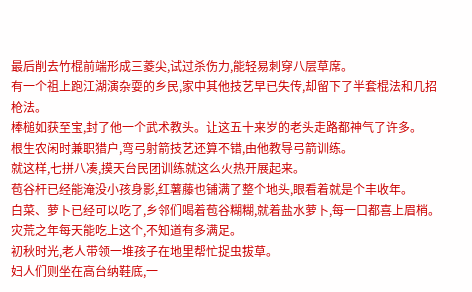最后削去竹棍前端形成三菱尖,试过杀伤力,能轻易刺穿八层草席。
有一个祖上跑江湖演杂耍的乡民,家中其他技艺早已失传,却留下了半套棍法和几招枪法。
棒槌如获至宝,封了他一个武术教头。让这五十来岁的老头走路都神气了许多。
根生农闲时兼职猎户,弯弓射箭技艺还算不错,由他教导弓箭训练。
就这样,七拼八凑,摸天台民团训练就这么火热开展起来。
苞谷杆已经能淹没小孩身影,红薯藤也铺满了整个地头,眼看着就是个丰收年。
白菜、萝卜已经可以吃了,乡邻们喝着苞谷糊糊,就着盐水萝卜,每一口都喜上眉梢。灾荒之年每天能吃上这个,不知道有多满足。
初秋时光,老人带领一堆孩子在地里帮忙捉虫拔草。
妇人们则坐在高台纳鞋底,一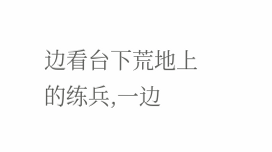边看台下荒地上的练兵,一边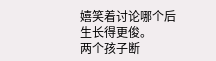嬉笑着讨论哪个后生长得更俊。
两个孩子断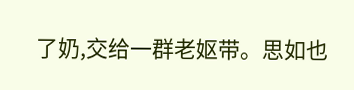了奶,交给一群老妪带。思如也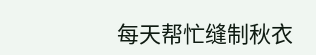每天帮忙缝制秋衣